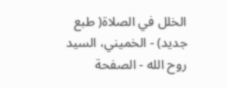الخلل في الصلاة( طبع جديد) - الخميني، السيد روح الله - الصفحة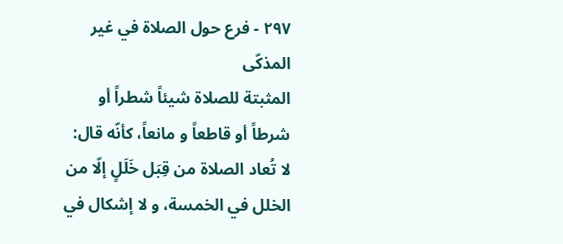٢٩٧ - فرع حول الصلاة في غير المذكّى
المثبتة للصلاة شيئاً شطراً أو شرطاً أو قاطعاً و مانعاً، كأنّه قال: لا تُعاد الصلاة من قِبَل خَلَلٍ إلّا من الخلل في الخمسة، و لا إشكال في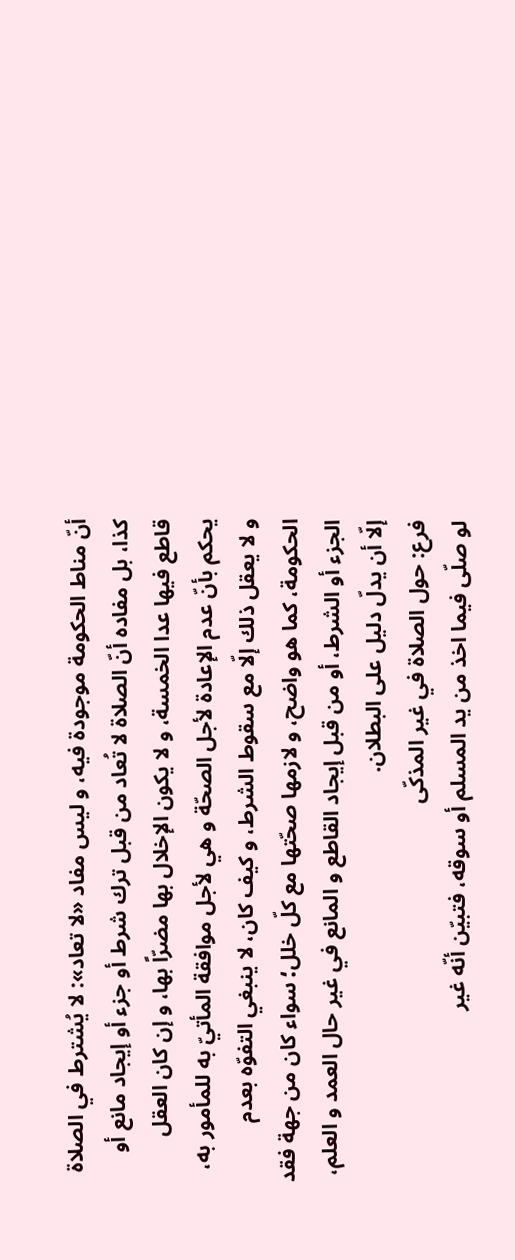أنّ مناط الحكومة موجودة فيه، و ليس مفاد «لا تعاد»: لا يُشترط في الصلاة كذا، بل مفاده أنّ الصلاة لا تُعاد من قبل ترك شرط أو جزء أو إيجاد مانع أو قاطع فيها عدا الخمسة، و لا يكون الإخلال بها مضرّاً بها، و إن كان العقل يحكم بأنّ عدم الإعادة لأجل الصحّة و هي لأجل موافقة المأتيّ به للمأمور به، و لا يعقل ذلك إلّا مع سقوط الشرط، و كيف كان، لا ينبغي التفوّه بعدم الحكومة، كما هو واضح، و لازمها صحّتها مع كلّ خلل؛ سواء كان من جهة فقد الجزء أو الشرط، أو من قبل إيجاد القاطع و المانع في غير حال العمد و العلم، إلّا أن يدلّ دليل على البطلان.
فرع: حول الصلاة في غير المذكّى
لو صلّى فيما اخذ من يد المسلم أو سوقه، فتبيّن أنّه غير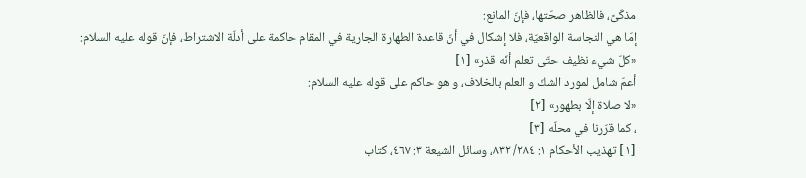مذكّىً، فالظاهر صحّتها، فإنّ المانع:
إمّا هي النجاسة الواقعيّة، فلا إشكال في أنّ قاعدة الطهارة الجارية في المقام حاكمة على أدلّة الاشتراط، فإنّ قوله عليه السلام:
«كلّ شيء نظيف حتّى تعلم أنّه قذر» [١]
أعمّ شامل لمورد الشكّ و العلم بالخلاف، و هو حاكم على قوله عليه السلام:
«لا صلاة إلّا بطهور» [٢]
، كما قرّرنا في محلّه [٣]
[١] تهذيب الأحكام ١: ٢٨٤/ ٨٣٢، وسائل الشيعة ٣: ٤٦٧، كتاب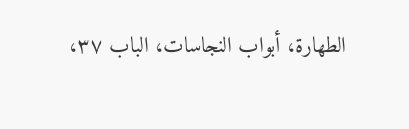الطهارة، أبواب النجاسات، الباب ٣٧،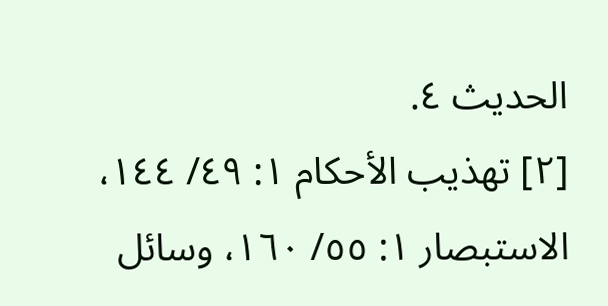الحديث ٤.
[٢] تهذيب الأحكام ١: ٤٩/ ١٤٤، الاستبصار ١: ٥٥/ ١٦٠، وسائل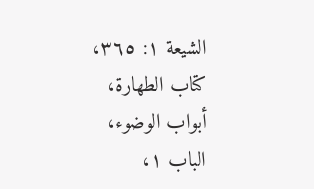الشيعة ١: ٣٦٥، كتاب الطهارة، أبواب الوضوء، الباب ١،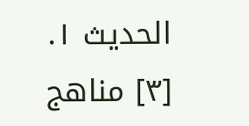الحديث ١.
[٣] مناهج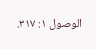الوصول ١: ٣١٧.